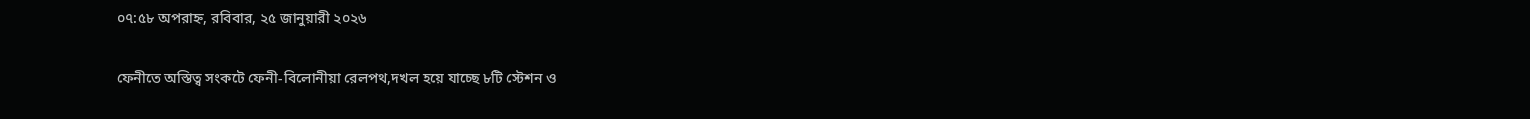০৭:৫৮ অপরাহ্ন, রবিবার, ২৫ জানুয়ারী ২০২৬

ফেনীতে অস্তিত্ব সংকটে ফেনী-বিলোনীয়া রেলপথ,দখল হয়ে যাচ্ছে ৮টি স্টেশন ও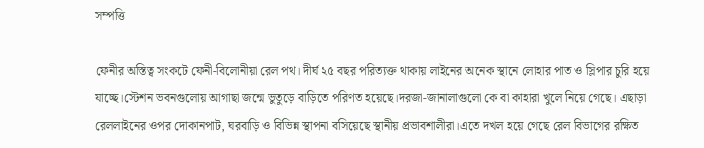সম্পত্তি

ফেনীর অস্তিত্ব সংকটে ফেনী-বিলোনীয়া রেল পথ। দীর্ঘ ২৫ বছর পরিত্যক্ত থাকায় লাইনের অনেক স্থানে লোহার পাত ও স্লিপার চুরি হয়ে যাচ্ছে।স্টেশন ভবনগুলোয় আগাছা জন্মে ভুতুড়ে বাড়িতে পরিণত হয়েছে।দরজা-জানালাগুলো কে বা কাহারা খুলে নিয়ে গেছে। এছাড়া রেললাইনের ওপর দোকানপাট, ঘরবাড়ি ও বিভিন্ন স্থাপনা বসিয়েছে স্থানীয় প্রভাবশালীরা।এতে দখল হয়ে গেছে রেল বিভাগের রক্ষিত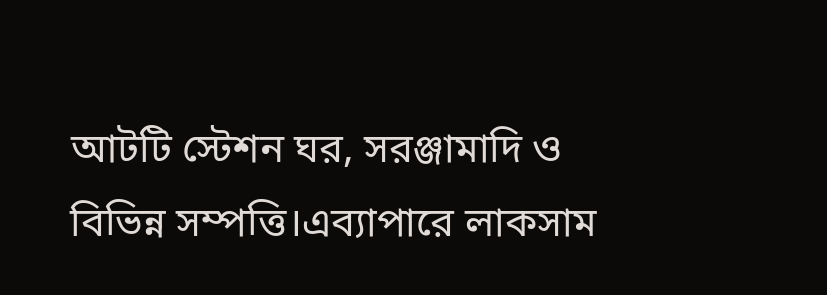আটটি স্টেশন ঘর, সরঞ্জামাদি ও বিভিন্ন সম্পত্তি।এব্যাপারে লাকসাম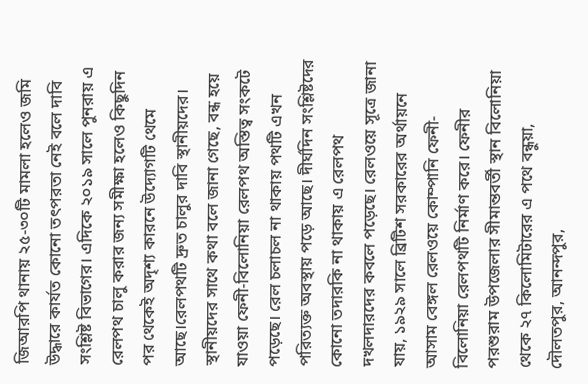জিআরপি থানায় ২৫-৩০টি মামলা হলেও জমি উদ্ধারে কার্যত কোনো তৎপরতা নেই বলে দাবি সংশ্লিষ্ট বিভাগের। এদিকে ২০১৯ সালে পুনরায় এ রেলপথ চালু করার জন্য সমীক্ষা হলেও কিছুদিন পর থেকেই অদৃশ্য কারনে উদ্যোগটি থেমে আছে।রেলপথটি দ্রুত চালুর দাবি স্থানীয়দের। স্থানীয়দের সাথে কথা বলে জানা গেছে, বন্ধ হয়ে যাওয়া ফেনী-বিলোনিয়া রেলপথ অস্তিত্ব সংকটে পড়েছে। রেল চলাচল না থাকায় পথটি এখন পরিত্যক্ত অবস্থায় পড়ে আছে। দীর্ঘদিন সংশ্লিষ্টদের কোনো তদারকি না থাকায় এ রেলপথ দখলদারদের কবলে পড়েছে। রেলওয়ে সূত্রে জানা যায়, ১৯২৯ সালে ব্রিটিশ সরকারের অর্থায়নে আসাম বেঙ্গল রেলওয়ে কোম্পানি ফেনী-বিলোনিয়া রেলপথটি নির্মাণ করে। ফেনীর পরশুরাম উপজেলার সীমান্তবর্তী স্থান বিলোনিয়া থেকে ২৭ কিলোমিটারের এ পথে বন্ধুয়া, দৌলতপুর, আনন্দপুর,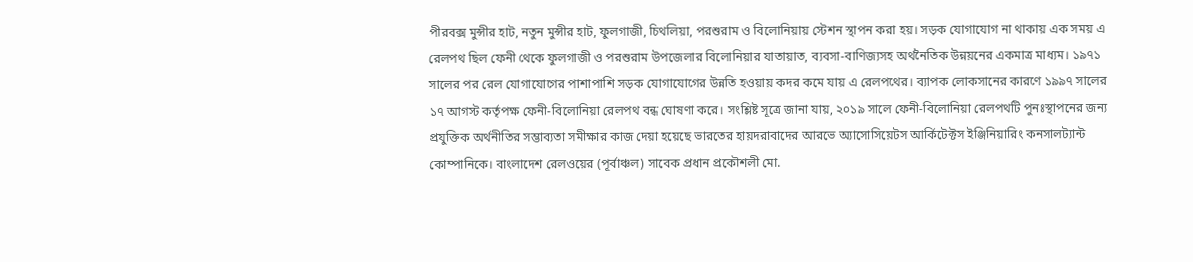পীরবক্স মুন্সীর হাট, নতুন মুন্সীর হাট, ফুলগাজী, চিথলিয়া, পরশুরাম ও বিলোনিয়ায় স্টেশন স্থাপন করা হয়। সড়ক যোগাযোগ না থাকায় এক সময় এ রেলপথ ছিল ফেনী থেকে ফুলগাজী ও পরশুরাম উপজেলার বিলোনিয়ার যাতায়াত, ব্যবসা-বাণিজ্যসহ অর্থনৈতিক উন্নয়নের একমাত্র মাধ্যম। ১৯৭১ সালের পর রেল যোগাযোগের পাশাপাশি সড়ক যোগাযোগের উন্নতি হওয়ায় কদর কমে যায় এ রেলপথের। ব্যাপক লোকসানের কারণে ১৯৯৭ সালের ১৭ আগস্ট কর্তৃপক্ষ ফেনী-বিলোনিয়া রেলপথ বন্ধ ঘোষণা করে। সংশ্লিষ্ট সূত্রে জানা যায়, ২০১৯ সালে ফেনী-বিলোনিয়া রেলপথটি পুনঃস্থাপনের জন্য প্রযুক্তিক অর্থনীতির সম্ভাব্যতা সমীক্ষার কাজ দেয়া হয়েছে ভারতের হায়দরাবাদের আরভে অ্যাসোসিয়েটস আর্কিটেক্টস ইঞ্জিনিয়ারিং কনসালট্যান্ট কোম্পানিকে। বাংলাদেশ রেলওয়ের (পূর্বাঞ্চল) সাবেক প্রধান প্রকৌশলী মো.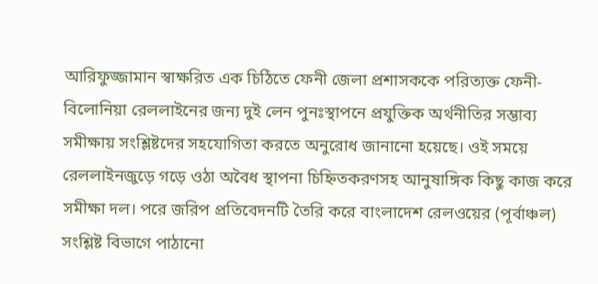আরিফুজ্জামান স্বাক্ষরিত এক চিঠিতে ফেনী জেলা প্রশাসককে পরিত্যক্ত ফেনী-বিলোনিয়া রেললাইনের জন্য দুই লেন পুনঃস্থাপনে প্রযুক্তিক অর্থনীতির সম্ভাব্য সমীক্ষায় সংশ্লিষ্টদের সহযোগিতা করতে অনুরোধ জানানো হয়েছে। ওই সময়ে রেললাইনজুড়ে গড়ে ওঠা অবৈধ স্থাপনা চিহ্নিতকরণসহ আনুষাঙ্গিক কিছু কাজ করে সমীক্ষা দল। পরে জরিপ প্রতিবেদনটি তৈরি করে বাংলাদেশ রেলওয়ের (পূর্বাঞ্চল) সংশ্লিষ্ট বিভাগে পাঠানো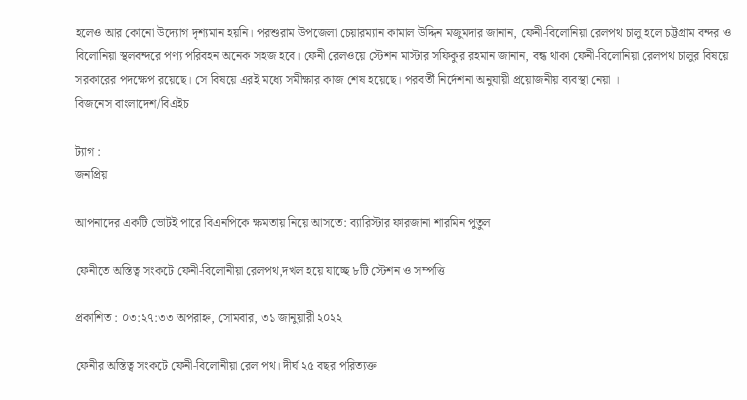হলেও আর কোনো উদ্যোগ দৃশ্যমান হয়নি। পরশুরাম উপজেলা চেয়ারম্যান কামাল উদ্দিন মজুমদার জানান, ফেনী-বিলোনিয়া রেলপথ চালু হলে চট্টগ্রাম বন্দর ও বিলোনিয়া স্থলবন্দরে পণ্য পরিবহন অনেক সহজ হবে। ফেনী রেলওয়ে স্টেশন মাস্টার সফিকুর রহমান জানান, বন্ধ থাকা ফেনী-বিলোনিয়া রেলপথ চালুর বিষয়ে সরকারের পদক্ষেপ রয়েছে। সে বিষয়ে এরই মধ্যে সমীক্ষার কাজ শেষ হয়েছে। পরবর্তী নির্দেশনা অনুযায়ী প্রয়োজনীয় ব্যবস্থা নেয়া ।
বিজনেস বাংলাদেশ/বিএইচ

ট্যাগ :
জনপ্রিয়

আপনাদের একটি ভোটই পারে বিএনপিকে ক্ষমতায় নিয়ে আসতে: ব্যারিস্টার ফারজানা শারমিন পুতুল

ফেনীতে অস্তিত্ব সংকটে ফেনী-বিলোনীয়া রেলপথ,দখল হয়ে যাচ্ছে ৮টি স্টেশন ও সম্পত্তি

প্রকাশিত : ০৩:২৭:৩৩ অপরাহ্ন, সোমবার, ৩১ জানুয়ারী ২০২২

ফেনীর অস্তিত্ব সংকটে ফেনী-বিলোনীয়া রেল পথ। দীর্ঘ ২৫ বছর পরিত্যক্ত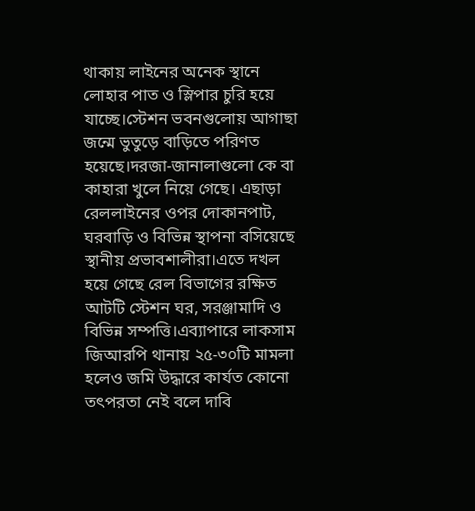থাকায় লাইনের অনেক স্থানে লোহার পাত ও স্লিপার চুরি হয়ে যাচ্ছে।স্টেশন ভবনগুলোয় আগাছা জন্মে ভুতুড়ে বাড়িতে পরিণত হয়েছে।দরজা-জানালাগুলো কে বা কাহারা খুলে নিয়ে গেছে। এছাড়া রেললাইনের ওপর দোকানপাট, ঘরবাড়ি ও বিভিন্ন স্থাপনা বসিয়েছে স্থানীয় প্রভাবশালীরা।এতে দখল হয়ে গেছে রেল বিভাগের রক্ষিত আটটি স্টেশন ঘর, সরঞ্জামাদি ও বিভিন্ন সম্পত্তি।এব্যাপারে লাকসাম জিআরপি থানায় ২৫-৩০টি মামলা হলেও জমি উদ্ধারে কার্যত কোনো তৎপরতা নেই বলে দাবি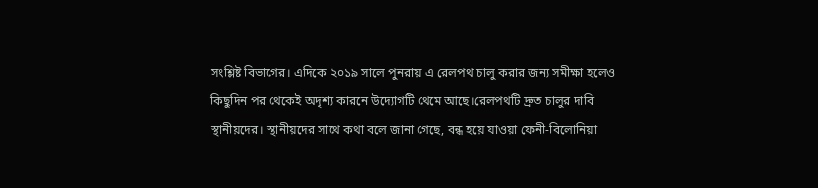সংশ্লিষ্ট বিভাগের। এদিকে ২০১৯ সালে পুনরায় এ রেলপথ চালু করার জন্য সমীক্ষা হলেও কিছুদিন পর থেকেই অদৃশ্য কারনে উদ্যোগটি থেমে আছে।রেলপথটি দ্রুত চালুর দাবি স্থানীয়দের। স্থানীয়দের সাথে কথা বলে জানা গেছে, বন্ধ হয়ে যাওয়া ফেনী-বিলোনিয়া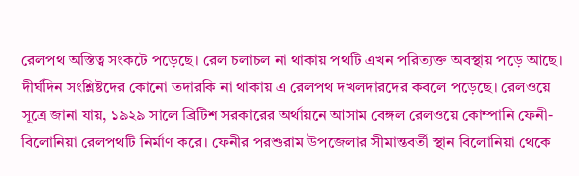রেলপথ অস্তিত্ব সংকটে পড়েছে। রেল চলাচল না থাকায় পথটি এখন পরিত্যক্ত অবস্থায় পড়ে আছে। দীর্ঘদিন সংশ্লিষ্টদের কোনো তদারকি না থাকায় এ রেলপথ দখলদারদের কবলে পড়েছে। রেলওয়ে সূত্রে জানা যায়, ১৯২৯ সালে ব্রিটিশ সরকারের অর্থায়নে আসাম বেঙ্গল রেলওয়ে কোম্পানি ফেনী-বিলোনিয়া রেলপথটি নির্মাণ করে। ফেনীর পরশুরাম উপজেলার সীমান্তবর্তী স্থান বিলোনিয়া থেকে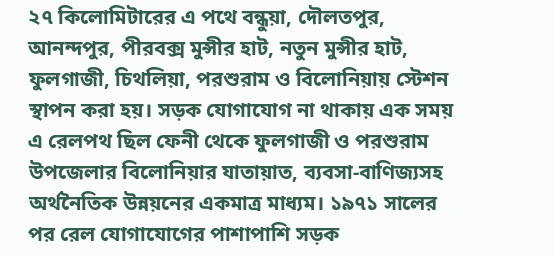২৭ কিলোমিটারের এ পথে বন্ধুয়া, দৌলতপুর, আনন্দপুর, পীরবক্স মুন্সীর হাট, নতুন মুন্সীর হাট, ফুলগাজী, চিথলিয়া, পরশুরাম ও বিলোনিয়ায় স্টেশন স্থাপন করা হয়। সড়ক যোগাযোগ না থাকায় এক সময় এ রেলপথ ছিল ফেনী থেকে ফুলগাজী ও পরশুরাম উপজেলার বিলোনিয়ার যাতায়াত, ব্যবসা-বাণিজ্যসহ অর্থনৈতিক উন্নয়নের একমাত্র মাধ্যম। ১৯৭১ সালের পর রেল যোগাযোগের পাশাপাশি সড়ক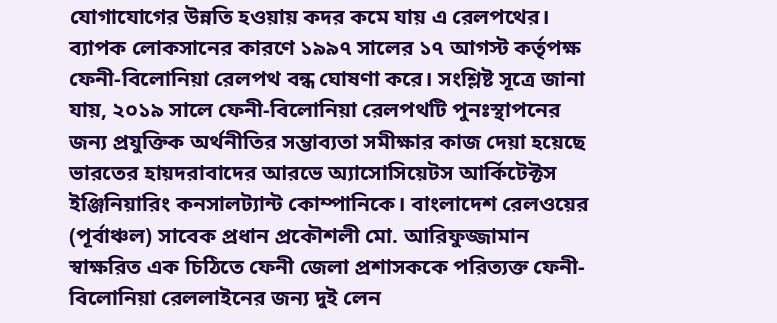যোগাযোগের উন্নতি হওয়ায় কদর কমে যায় এ রেলপথের। ব্যাপক লোকসানের কারণে ১৯৯৭ সালের ১৭ আগস্ট কর্তৃপক্ষ ফেনী-বিলোনিয়া রেলপথ বন্ধ ঘোষণা করে। সংশ্লিষ্ট সূত্রে জানা যায়, ২০১৯ সালে ফেনী-বিলোনিয়া রেলপথটি পুনঃস্থাপনের জন্য প্রযুক্তিক অর্থনীতির সম্ভাব্যতা সমীক্ষার কাজ দেয়া হয়েছে ভারতের হায়দরাবাদের আরভে অ্যাসোসিয়েটস আর্কিটেক্টস ইঞ্জিনিয়ারিং কনসালট্যান্ট কোম্পানিকে। বাংলাদেশ রেলওয়ের (পূর্বাঞ্চল) সাবেক প্রধান প্রকৌশলী মো. আরিফুজ্জামান স্বাক্ষরিত এক চিঠিতে ফেনী জেলা প্রশাসককে পরিত্যক্ত ফেনী-বিলোনিয়া রেললাইনের জন্য দুই লেন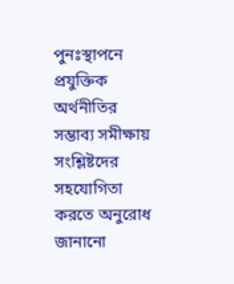পুনঃস্থাপনে প্রযুক্তিক অর্থনীতির সম্ভাব্য সমীক্ষায় সংশ্লিষ্টদের সহযোগিতা করতে অনুরোধ জানানো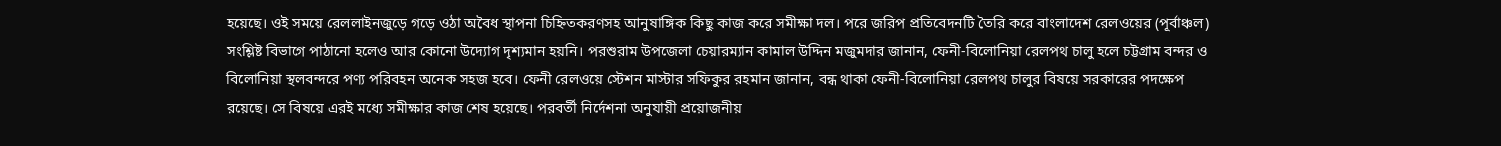হয়েছে। ওই সময়ে রেললাইনজুড়ে গড়ে ওঠা অবৈধ স্থাপনা চিহ্নিতকরণসহ আনুষাঙ্গিক কিছু কাজ করে সমীক্ষা দল। পরে জরিপ প্রতিবেদনটি তৈরি করে বাংলাদেশ রেলওয়ের (পূর্বাঞ্চল) সংশ্লিষ্ট বিভাগে পাঠানো হলেও আর কোনো উদ্যোগ দৃশ্যমান হয়নি। পরশুরাম উপজেলা চেয়ারম্যান কামাল উদ্দিন মজুমদার জানান, ফেনী-বিলোনিয়া রেলপথ চালু হলে চট্টগ্রাম বন্দর ও বিলোনিয়া স্থলবন্দরে পণ্য পরিবহন অনেক সহজ হবে। ফেনী রেলওয়ে স্টেশন মাস্টার সফিকুর রহমান জানান, বন্ধ থাকা ফেনী-বিলোনিয়া রেলপথ চালুর বিষয়ে সরকারের পদক্ষেপ রয়েছে। সে বিষয়ে এরই মধ্যে সমীক্ষার কাজ শেষ হয়েছে। পরবর্তী নির্দেশনা অনুযায়ী প্রয়োজনীয়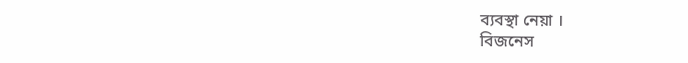ব্যবস্থা নেয়া ।
বিজনেস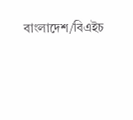বাংলাদেশ/বিএইচ